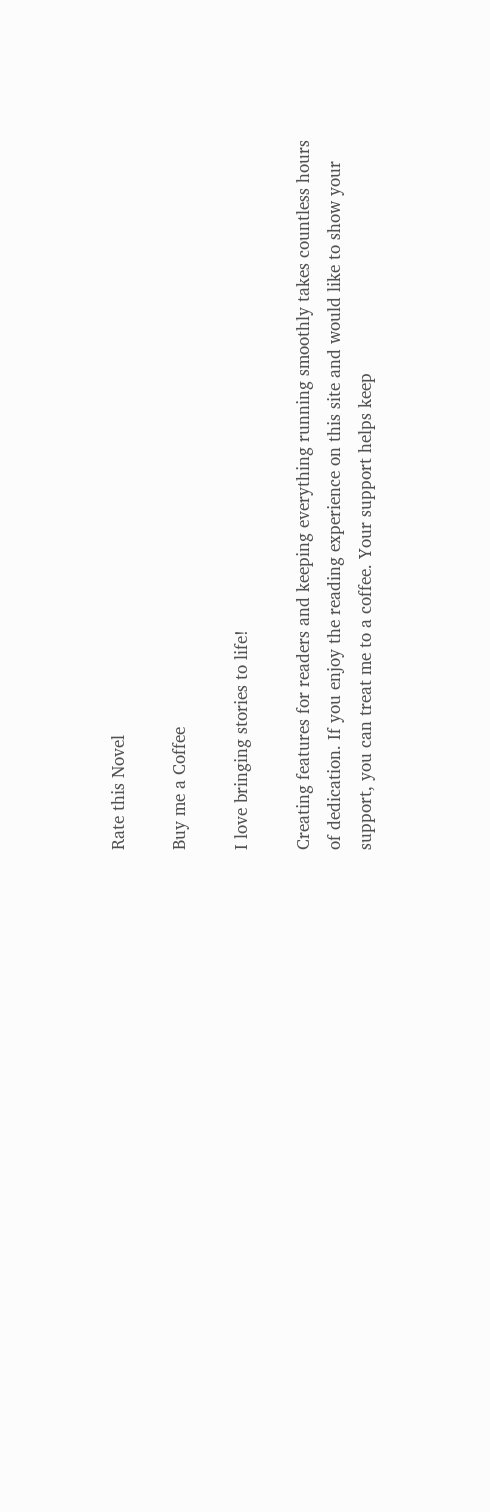Rate this Novel

Buy me a Coffee

I love bringing stories to life!

Creating features for readers and keeping everything running smoothly takes countless hours of dedication. If you enjoy the reading experience on this site and would like to show your support, you can treat me to a coffee. Your support helps keep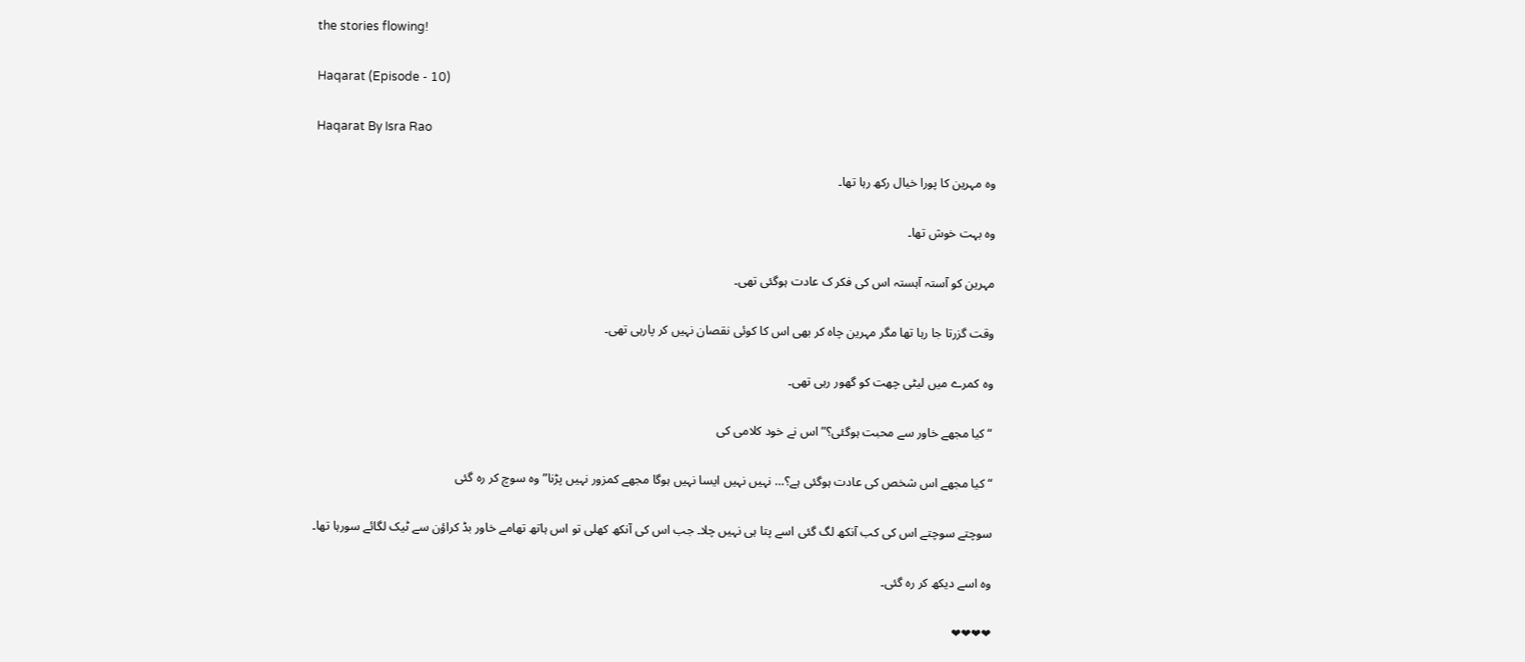the stories flowing!

Haqarat (Episode - 10)

Haqarat By Isra Rao

وہ مہرین کا پورا خیال رکھ رہا تھا۔

وہ بہت خوش تھا۔

مہرین کو آستہ آہستہ اس کی فکر ک عادت ہوگئی تھی۔

وقت گزرتا جا رہا تھا مگر مہرین چاہ کر بھی اس کا کوئی نقصان نہیں کر پارہی تھی۔

وہ کمرے میں لیٹی چھت کو گھور رہی تھی۔

“کیا مجھے خاور سے محبت ہوگئی؟” اس نے خود کلامی کی

“کیا مجھے اس شخص کی عادت ہوگئی ہے؟… نہیں نہیں ایسا نہیں ہوگا مجھے کمزور نہیں پڑنا” وہ سوچ کر رہ گئی

سوچتے سوچتے اس کی کب آنکھ لگ گئی اسے پتا ہی نہیں چلا۔ جب اس کی آنکھ کھلی تو اس ہاتھ تھامے خاور بڈ کراؤن سے ٹیک لگائے سورہا تھا۔

وہ اسے دیکھ کر رہ گئی۔

❤❤❤❤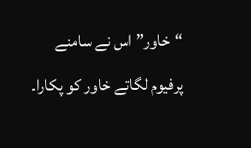“خاور” اس نے سامنے پرفیوم لگاتے خاور کو پکارا۔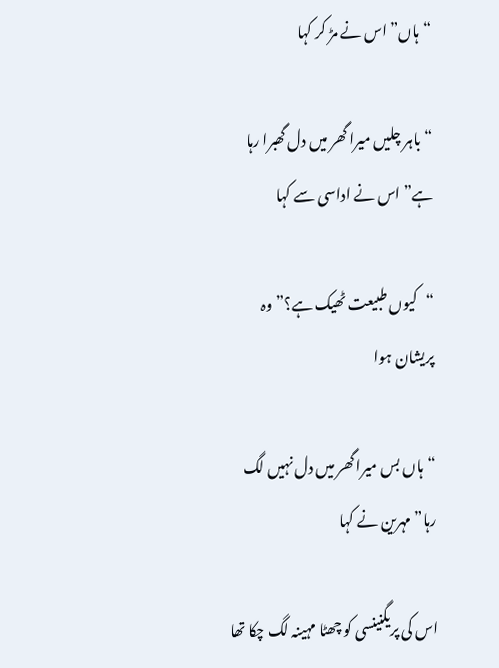“ہاں” اس نے مڑ کر کہا

“باہر چلیں میرا گھر میں دل گھبرا رہا ہے” اس نے اداسی سے کہا

“کیوں طبیعت ٹھیک ہے؟”وہ پریشان ہوا

“ہاں بس میرا گھر میں دل نہیں لگ رہا” مہرین نے کہا

اس کی پریگنینسی کو چھٹا مہینہ لگ چکا تھا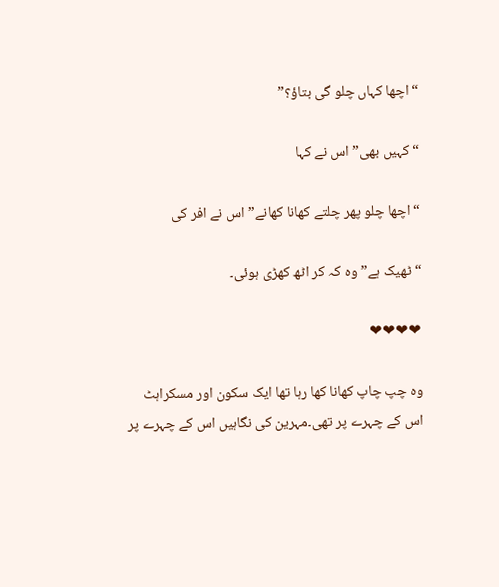“اچھا کہاں چلو گی بتاؤ؟”

“کہیں بھی” اس نے کہا

“اچھا چلو پھر چلتے کھانا کھانے” اس نے افر کی

“ٹھیک ہے” وہ کہ کر اٹھ کھڑی ہوئی۔

❤❤❤❤

وہ چپ چاپ کھانا کھا رہا تھا ایک سکون اور مسکراہٹ اس کے چہرے پر تھی۔مہرین کی نگاہیں اس کے چہرے پر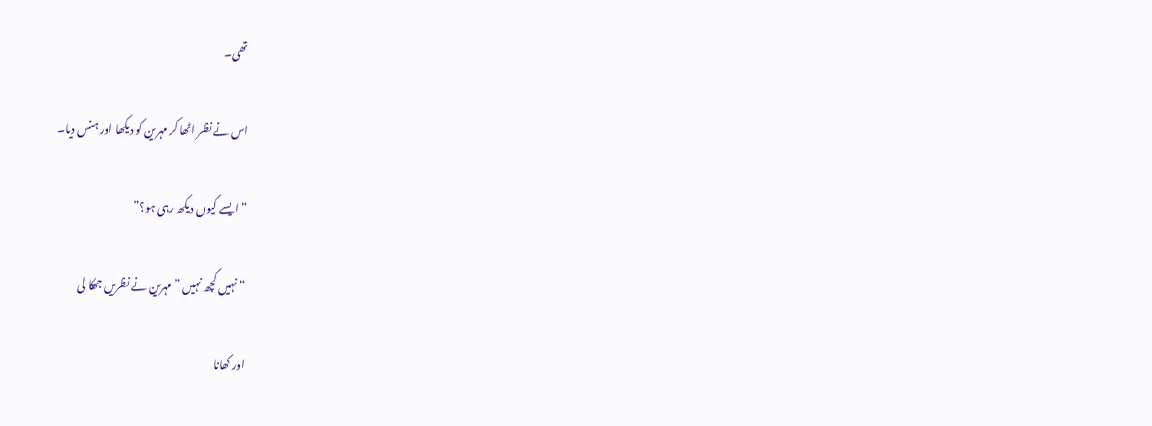تھی۔

اس نے نظر اٹھا کر مہرین کو دیکھا اور ہنس دیا۔

“ایسے کیوں دیکھ رہی ہو؟”

“نہیں کچھ نہیں ” مہرین نے نظریں جھکا لی

اور کھانا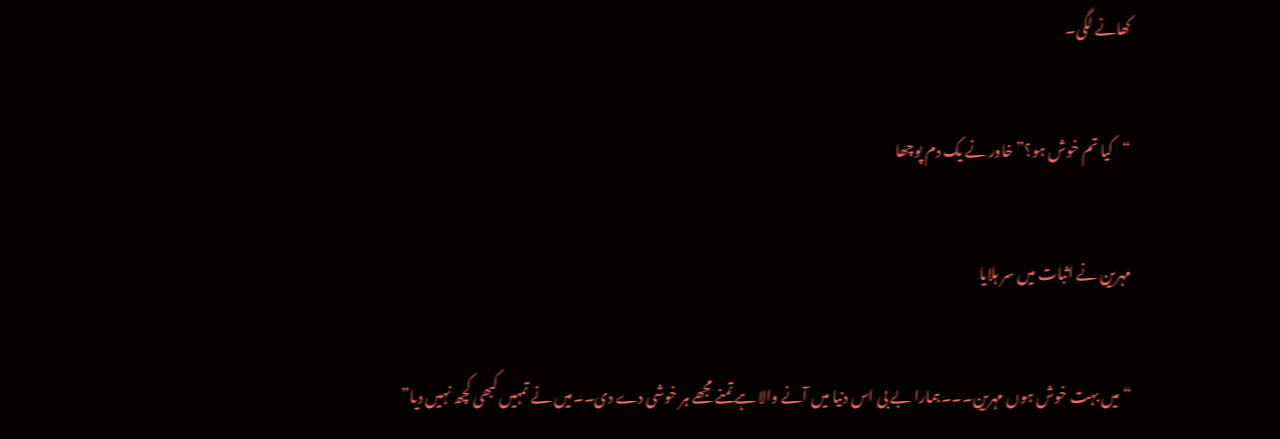کھانے لگی۔

“کیا تم خوش ہو؟” خاور نے یک دم پوچھا

مہرین نے اثبات میں سر ہلایا

“میں بہت خوش ہوں مہرین۔۔۔ہمارا بے بی اس دنیا میں آنے والا ہے تمنے مجھے ہر خوشی دے دی۔۔میں نے تمہیں کبھی کچھ نہیں دیا”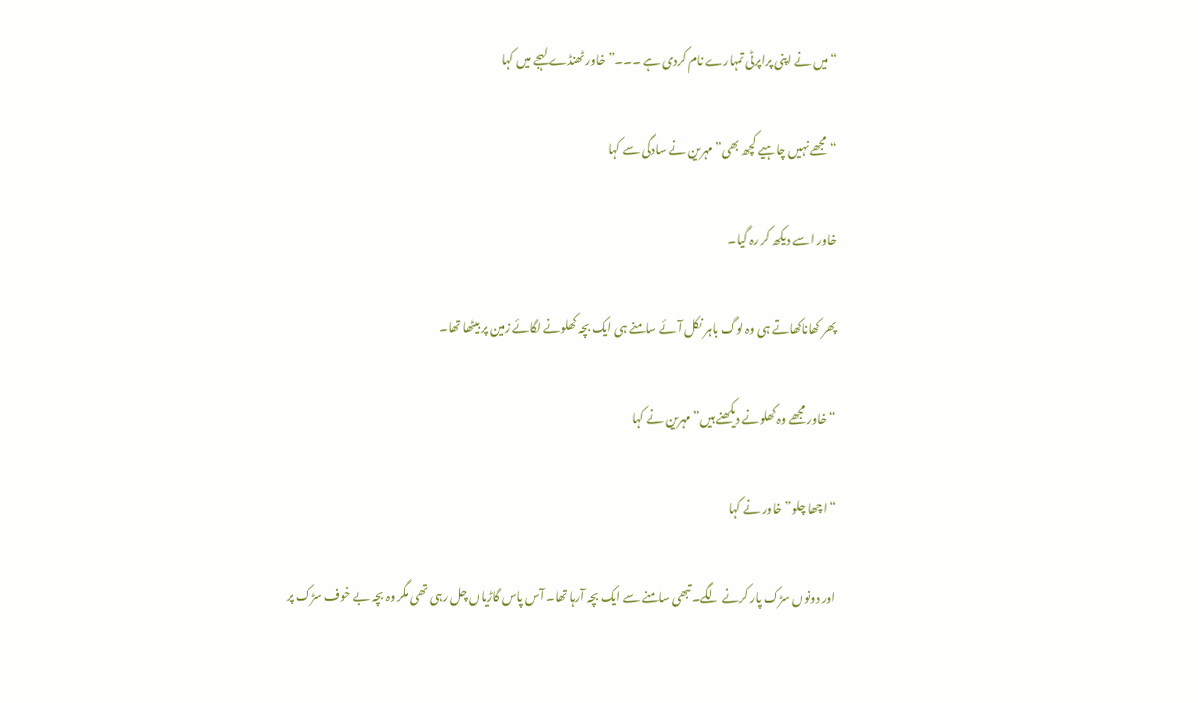“میں نے اپنی پراپرٹی تمہارے نام کردی ہے ۔۔۔” خاور ٹھنڈے لہجے میں کہا

“مجھے نہیں چاہیے کچھ بھی” مہرین نے سادگی سے کہا

خاور اسے دیکھ کر رہ گیا۔

پھر کھاناکھاتے ہی وہ لوگ باہر نکل آئے سامنے ہی ایک بچہ کھلونے لگائے زمین پر بیٹھا تھا۔

“خاور مجھے وہ کھلونے دیکھنے ہیں” مہرین نے کہا

“اچھا چلو” خاور نے کہا

اور دونوں سڑک پار کرنے لگے۔ تبھی سامنے سے ایک بچہ آرہا تھا۔ آس پاس گاڑیاں چل رہی تھی مگر وہ بچہ بے خوف سڑک پر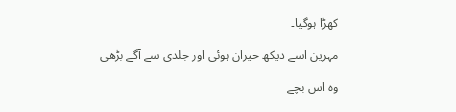کھڑا ہوگیا۔

مہرین اسے دیکھ حیران ہوئی اور جلدی سے آگے بڑھی

وہ اس بچے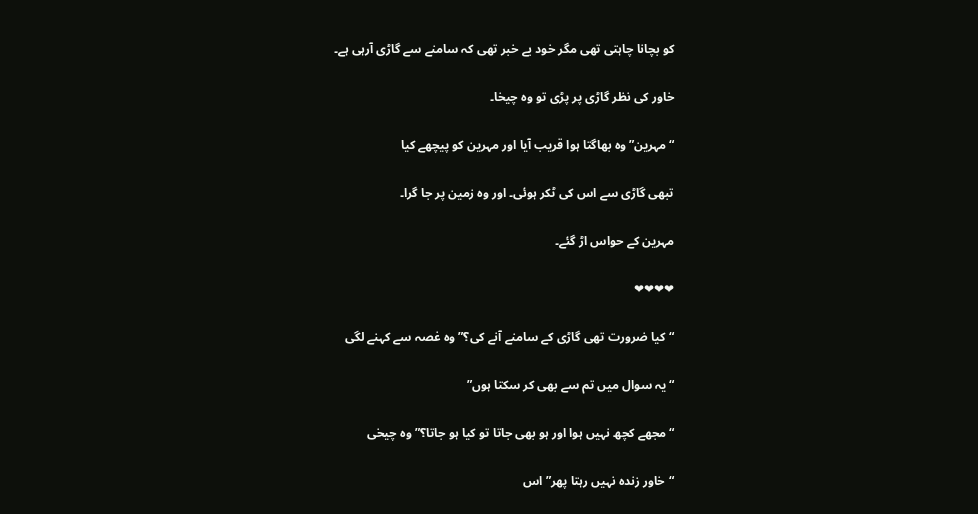کو بچانا چاہتی تھی مگر خود بے خبر تھی کہ سامنے سے گاڑی آرہی ہے۔

خاور کی نظر گاڑی پر پڑی تو وہ چیخا۔

“مہرین” وہ بھاگتا ہوا قریب آیا اور مہرین کو پیچھے کیا

تبھی گاڑی سے اس کی ٹکر ہوئی۔ اور وہ زمین پر جا گرا۔

مہرین کے حواس اڑ گئے۔

❤❤❤❤

“کیا ضرورت تھی گاڑی کے سامنے آنے کی؟” وہ غصہ سے کہنے لگی

“یہ سوال میں تم سے بھی کر سکتا ہوں”

“مجھے کچھ نہیں ہوا اور ہو بھی جاتا تو کیا ہو جاتا؟” وہ چیخی

“خاور زندہ نہیں رہتا پھر” اس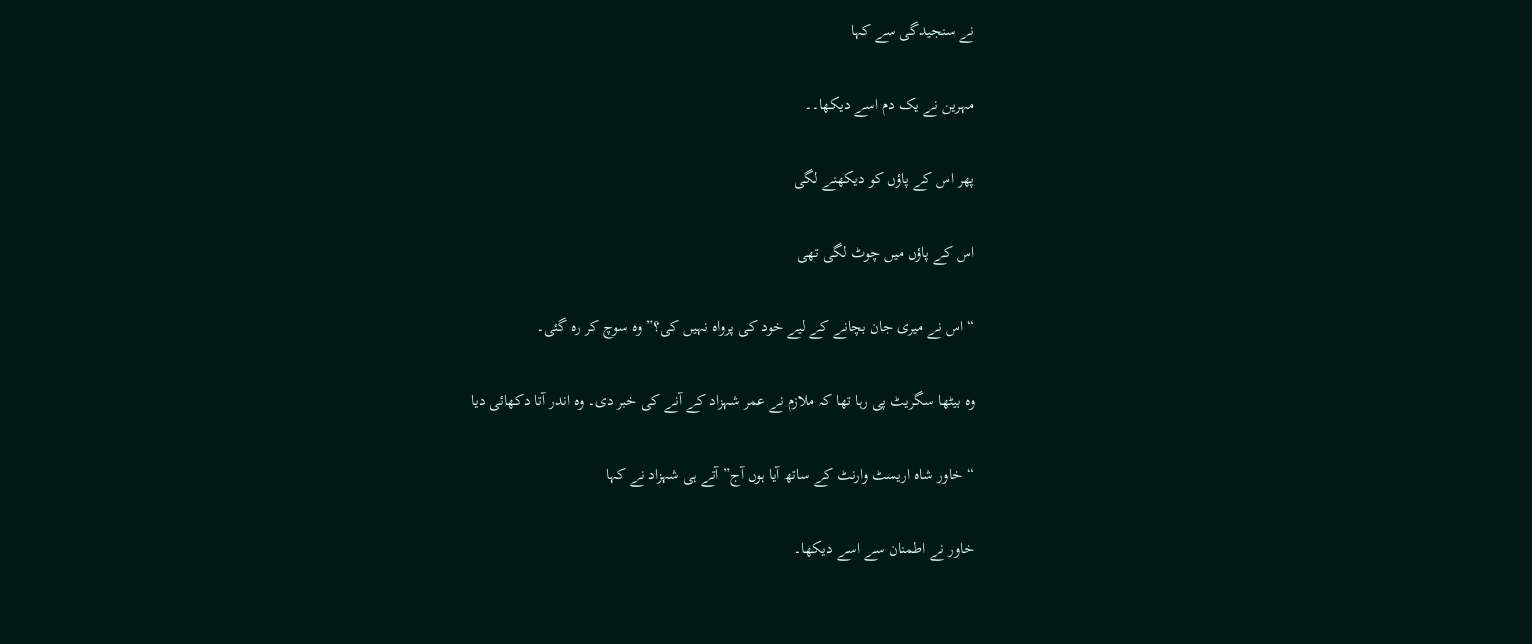نے سنجیدگی سے کہا

مہرین نے یک دم اسے دیکھا۔۔

پھر اس کے پاؤں کو دیکھنے لگی

اس کے پاؤں میں چوٹ لگی تھی

“اس نے میری جان بچانے کے لیے خود کی پرواہ نہیں کی؟” وہ سوچ کر رہ گئی۔

وہ بیٹھا سگریٹ پی رہا تھا کہ ملازم نے عمر شہزاد کے آنے کی خبر دی۔ وہ اندر آتا دکھائی دیا

“خاور شاہ اریسٹ وارنٹ کے ساتھ آیا ہوں آج” آتے ہی شہزاد نے کہا

خاور نے اطمنان سے اسے دیکھا۔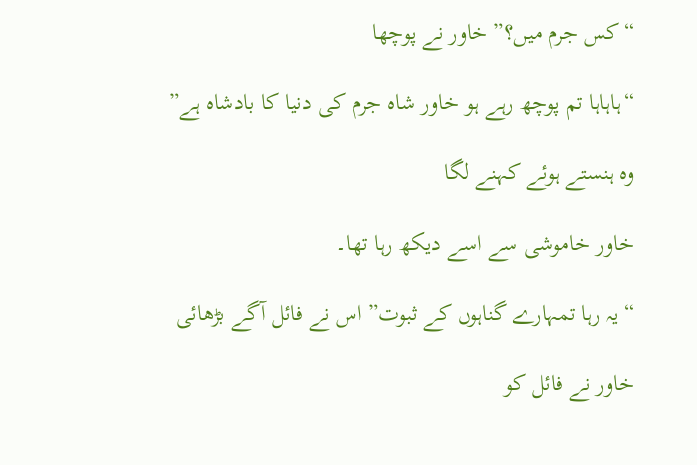“کس جرم میں؟” خاور نے پوچھا

“ہاہاہا تم پوچھ رہے ہو خاور شاہ جرم کی دنیا کا بادشاہ ہے”

وہ ہنستے ہوئے کہنے لگا

خاور خاموشی سے اسے دیکھ رہا تھا۔

“یہ رہا تمہارے گناہوں کے ثبوت” اس نے فائل آگے بڑھائی

خاور نے فائل کو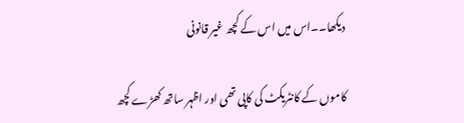دیکھا۔۔اس میں اس کے کچھ غیر قانونی

کاموں کے کانٹریکٹ کی کاپی تھی اور اظہر ساتھ کھڑے کچھ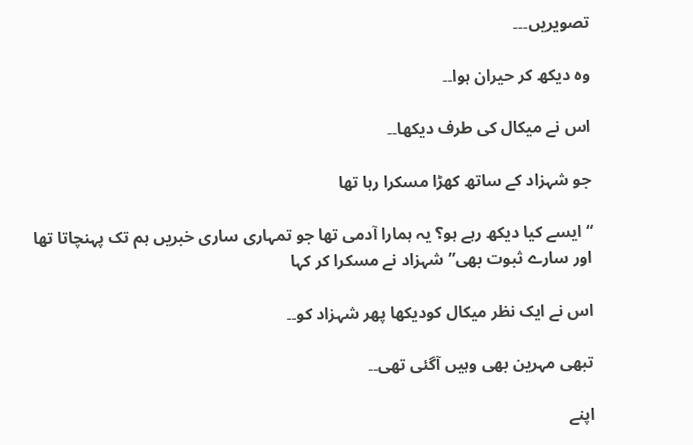تصویریں۔۔۔

وہ دیکھ کر حیران ہوا۔۔

اس نے میکال کی طرف دیکھا۔۔

جو شہزاد کے ساتھ کھڑا مسکرا رہا تھا

“ایسے کیا دیکھ رہے ہو؟ یہ ہمارا آدمی تھا جو تمہاری ساری خبریں ہم تک پہنچاتا تھا اور سارے ثبوت بھی” شہزاد نے مسکرا کر کہا

اس نے ایک نظر میکال کودیکھا پھر شہزاد کو۔۔

تبھی مہرین بھی وہیں آگئی تھی۔۔

اپنے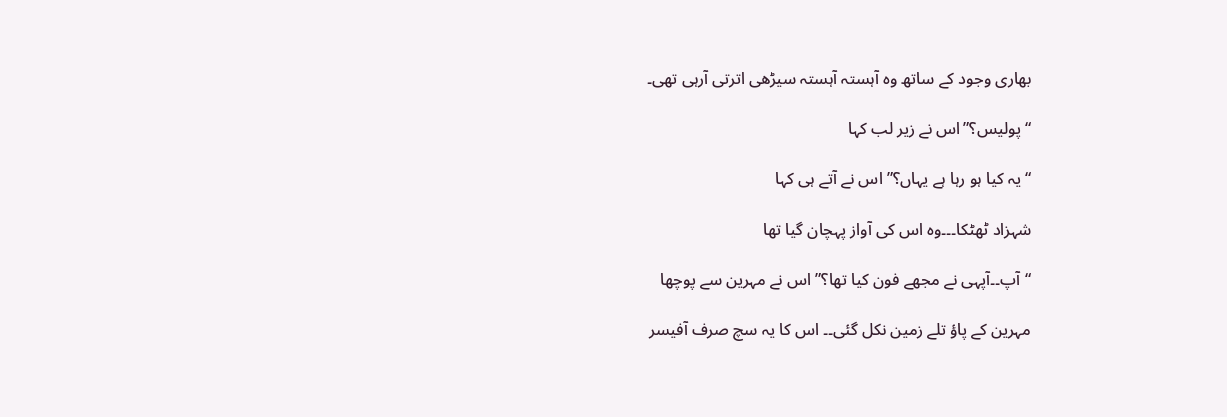بھاری وجود کے ساتھ وہ آہستہ آہستہ سیڑھی اترتی آرہی تھی۔

“پولیس؟”اس نے زیر لب کہا

“یہ کیا ہو رہا ہے یہاں؟” اس نے آتے ہی کہا

شہزاد ٹھٹکا۔۔۔وہ اس کی آواز پہچان گیا تھا

“آپ۔۔آپہی نے مجھے فون کیا تھا؟” اس نے مہرین سے پوچھا

مہرین کے پاؤ تلے زمین نکل گئی۔۔ اس کا یہ سچ صرف آفیسر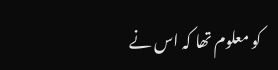کو معلوم تھا کہ اس نے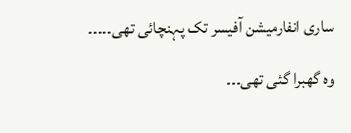ساری انفارمیشن آفیسر تک پہنچائی تھی۔۔۔۔۔

وہ گھبرا گئی تھی۔۔۔